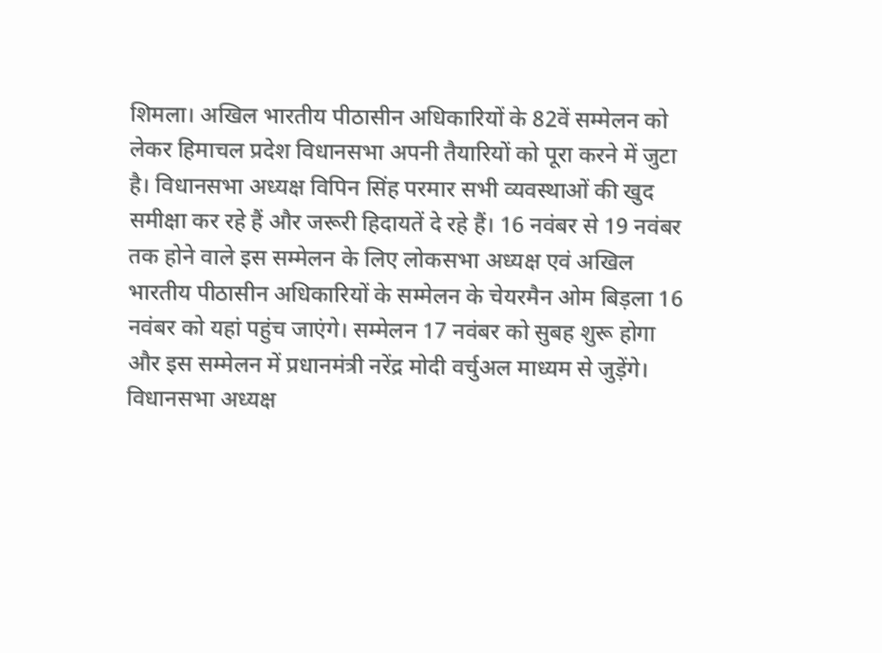शिमला। अखिल भारतीय पीठासीन अधिकारियों के 82वें सम्मेलन को लेकर हिमाचल प्रदेश विधानसभा अपनी तैयारियों को पूरा करने में जुटा है। विधानसभा अध्यक्ष विपिन सिंह परमार सभी व्यवस्थाओं की खुद समीक्षा कर रहे हैं और जरूरी हिदायतें दे रहे हैं। 16 नवंबर से 19 नवंबर तक होने वाले इस सम्मेलन के लिए लोकसभा अध्यक्ष एवं अखिल भारतीय पीठासीन अधिकारियों के सम्मेलन के चेयरमैन ओम बिड़ला 16 नवंबर को यहां पहुंच जाएंगे। सम्मेलन 17 नवंबर को सुबह शुरू होगा और इस सम्मेलन में प्रधानमंत्री नरेंद्र मोदी वर्चुअल माध्यम से जुड़ेंगे।
विधानसभा अध्यक्ष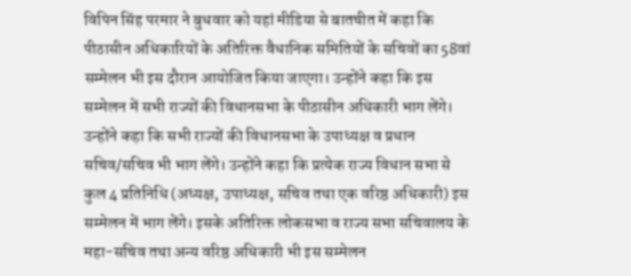विपिन सिंह परमार ने बुधवार को यहां मीडिया से बातचीत में कहा कि पीठासीन अधिकारियों के अतिरिक्त वैधानिक समितियों के सचिवों का 58वां सम्मेलन भी इस दौरान आयोजित किया जाएगा। उन्होंने कहा कि इस सम्मेलन में सभी राज्यों की विधानसभा के पीठासीन अधिकारी भाग लेंगे। उन्होंने कहा कि सभी राज्यों की विधानसभा के उपाध्यक्ष व प्रधान सचिव/सचिव भी भाग लेंगे। उन्होंने कहा कि प्रत्येक राज्य विधान सभा से कुल 4 प्रतिनिधि (अध्यक्ष, उपाध्यक्ष, सचिव तथा एक वरिष्ठ अधिकारी) इस सम्मेलन में भाग लेंगे। इसके अतिरिक्त लोकसभा व राज्य सभा सचिवालय के महा-सचिव तथा अन्य वरिष्ठ अधिकारी भी इस सम्मेलन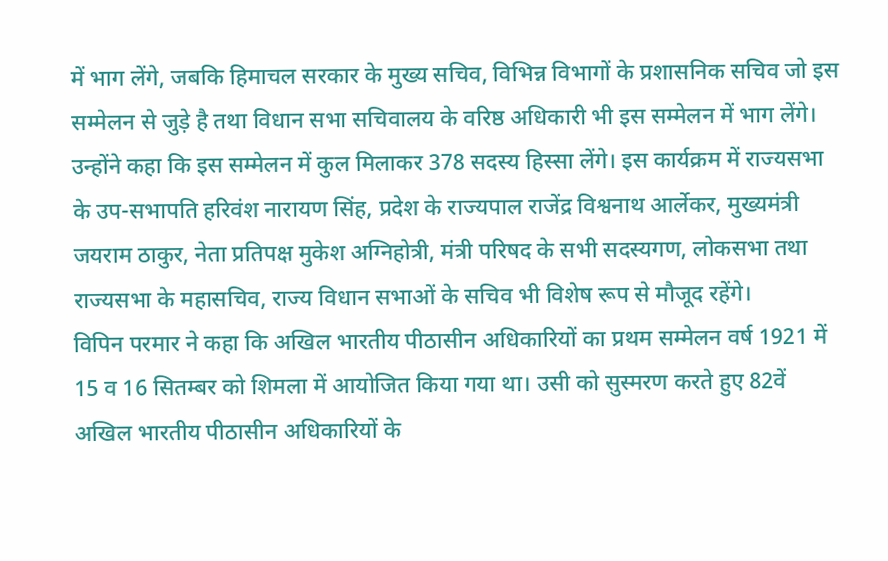में भाग लेंगे, जबकि हिमाचल सरकार के मुख्य सचिव, विभिन्न विभागों के प्रशासनिक सचिव जो इस सम्मेलन से जुड़े है तथा विधान सभा सचिवालय के वरिष्ठ अधिकारी भी इस सम्मेलन में भाग लेंगे। उन्होंने कहा कि इस सम्मेलन में कुल मिलाकर 378 सदस्य हिस्सा लेंगे। इस कार्यक्रम में राज्यसभा के उप-सभापति हरिवंश नारायण सिंह, प्रदेश के राज्यपाल राजेंद्र विश्वनाथ आर्लेकर, मुख्यमंत्री जयराम ठाकुर, नेता प्रतिपक्ष मुकेश अग्निहोत्री, मंत्री परिषद के सभी सदस्यगण, लोकसभा तथा राज्यसभा के महासचिव, राज्य विधान सभाओं के सचिव भी विशेष रूप से मौजूद रहेंगे।
विपिन परमार ने कहा कि अखिल भारतीय पीठासीन अधिकारियों का प्रथम सम्मेलन वर्ष 1921 में 15 व 16 सितम्बर को शिमला में आयोजित किया गया था। उसी को सुस्मरण करते हुए 82वें अखिल भारतीय पीठासीन अधिकारियों के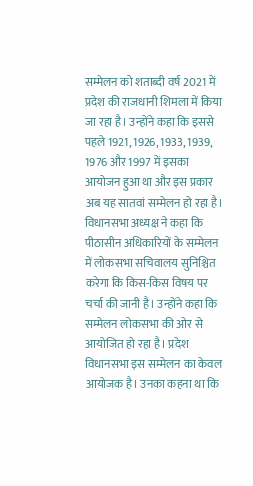सम्मेलन को शताब्दी वर्ष 2021 में प्रदेश की राजधानी शिमला में किया जा रहा है। उन्होंने कहा कि इससे पहले 1921, 1926, 1933, 1939, 1976 और 1997 में इसका आयोजन हुआ था और इस प्रकार अब यह सातवां सम्मेलन हो रहा है।
विधानसभा अध्यक्ष ने कहा कि पीठासीन अधिकारियों के सम्मेलन में लोकसभा सचिवालय सुनिश्चित करेगा कि किस-किस विषय पर चर्चा की जानी है। उन्होंने कहा कि सम्मेलन लोकसभा की ओर से आयोजित हो रहा है। प्रदेश विधानसभा इस सम्मेलन का केवल आयोजक है। उनका कहना था कि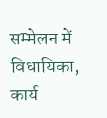सम्मेलन में विधायिका, कार्य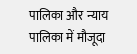पालिका और न्याय पालिका में मौजूदा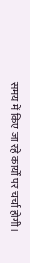समय में किए जा रहे कार्यों पर चर्चा होगी।